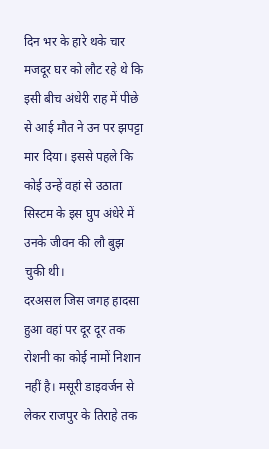दिन भर के हारे थके चार मजदूर घर को लौट रहे थे कि इसी बीच अंधेरी राह में पीछे से आई मौत ने उन पर झपट्टा मार दिया। इससे पहले कि कोई उन्हें वहां से उठाता सिस्टम के इस घुप अंधेरे में उनके जीवन की लौ बुझ चुकी थी।
दरअसल जिस जगह हादसा हुआ वहां पर दूर दूर तक रोशनी का कोई नामों निशान नहीं है। मसूरी डाइवर्जन से लेकर राजपुर के तिराहे तक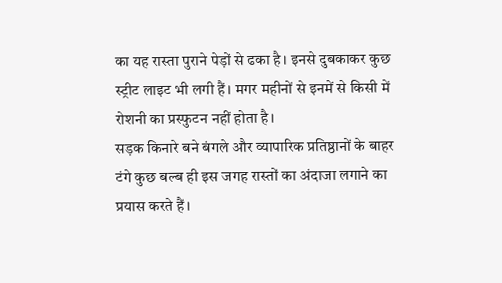का यह रास्ता पुराने पेड़ों से ढका है। इनसे दुबकाकर कुछ स्ट्रीट लाइट भी लगी हैं। मगर महीनों से इनमें से किसी में रोशनी का प्रस्फुटन नहीं होता है।
सड़क किनारे बने बंगले और व्यापारिक प्रतिष्ठानों के बाहर टंगे कुछ बल्ब ही इस जगह रास्तों का अंदाजा लगाने का प्रयास करते हैं।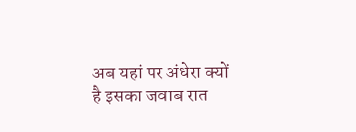अब यहां पर अंधेरा क्यों है इसका जवाब रात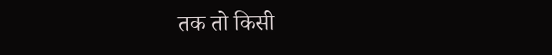तक तो किसी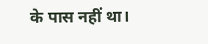के पास नहीं था।